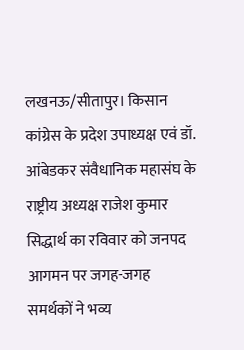लखनऊ/सीतापुर। किसान कांग्रेस के प्रदेश उपाध्यक्ष एवं डॉ. आंबेडकर संवैधानिक महासंघ के राष्ट्रीय अध्यक्ष राजेश कुमार सिद्धार्थ का रविवार को जनपद आगमन पर जगह-जगह समर्थकों ने भव्य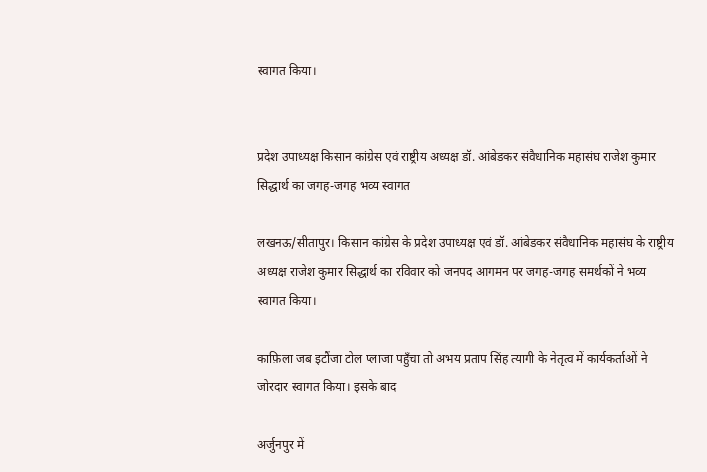स्वागत किया।


प्रदेश उपाध्यक्ष किसान कांग्रेस एवं राष्ट्रीय अध्यक्ष डॉ. आंबेडकर संवैधानिक महासंघ राजेश कुमार सिद्धार्थ का जगह-जगह भव्य स्वागत

लखनऊ/सीतापुर। किसान कांग्रेस के प्रदेश उपाध्यक्ष एवं डॉ. आंबेडकर संवैधानिक महासंघ के राष्ट्रीय अध्यक्ष राजेश कुमार सिद्धार्थ का रविवार को जनपद आगमन पर जगह-जगह समर्थकों ने भव्य स्वागत किया।

काफ़िला जब इटौंजा टोल प्लाजा पहुँचा तो अभय प्रताप सिंह त्यागी के नेतृत्व में कार्यकर्ताओं ने जोरदार स्वागत किया। इसके बाद

अर्जुनपुर में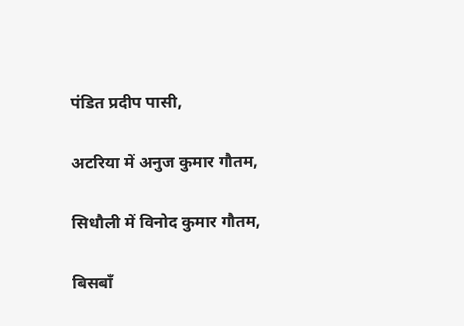पंडित प्रदीप पासी,

अटरिया में अनुज कुमार गौतम,

सिधौली में विनोद कुमार गौतम,

बिसबाँ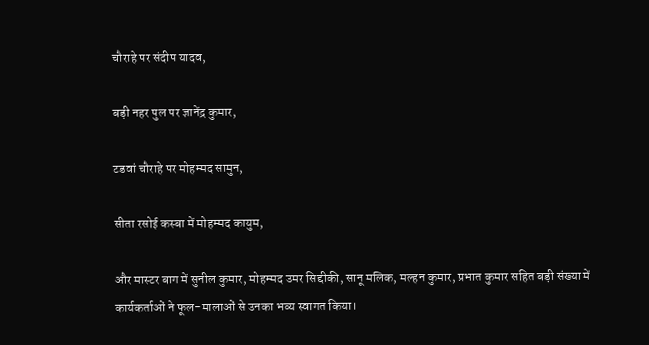चौराहे पर संदीप यादव,

बड़ी नहर पुल पर ज्ञानेंद्र कुमार,

टडवां चौराहे पर मोहम्मद सामुन,

सीता रसोई कस्बा में मोहम्मद कायुम,

और मास्टर बाग में सुनील कुमार, मोहम्मद उमर सिद्दीकी, सानू मलिक, मल्हन कुमार, प्रभात कुमार सहित बड़ी संख्या में कार्यकर्ताओं ने फूल-मालाओं से उनका भव्य स्वागत किया।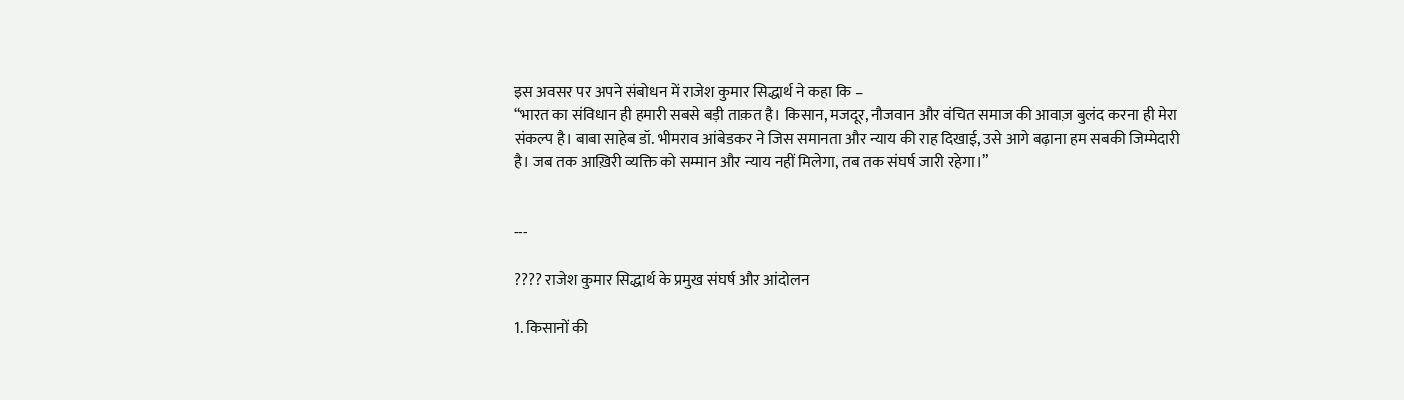इस अवसर पर अपने संबोधन में राजेश कुमार सिद्धार्थ ने कहा कि –
“भारत का संविधान ही हमारी सबसे बड़ी ताक़त है। किसान, मजदूर, नौजवान और वंचित समाज की आवाज़ बुलंद करना ही मेरा संकल्प है। बाबा साहेब डॉ. भीमराव आंबेडकर ने जिस समानता और न्याय की राह दिखाई, उसे आगे बढ़ाना हम सबकी जिम्मेदारी है। जब तक आख़िरी व्यक्ति को सम्मान और न्याय नहीं मिलेगा, तब तक संघर्ष जारी रहेगा।”


---

???? राजेश कुमार सिद्धार्थ के प्रमुख संघर्ष और आंदोलन

1. किसानों की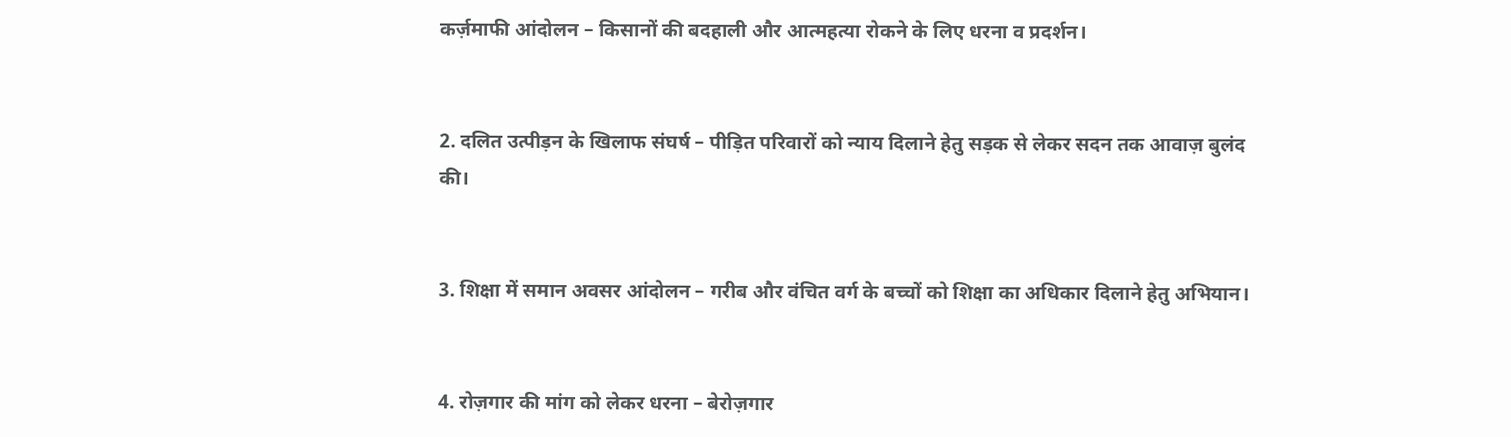कर्ज़माफी आंदोलन – किसानों की बदहाली और आत्महत्या रोकने के लिए धरना व प्रदर्शन।


2. दलित उत्पीड़न के खिलाफ संघर्ष – पीड़ित परिवारों को न्याय दिलाने हेतु सड़क से लेकर सदन तक आवाज़ बुलंद की।


3. शिक्षा में समान अवसर आंदोलन – गरीब और वंचित वर्ग के बच्चों को शिक्षा का अधिकार दिलाने हेतु अभियान।


4. रोज़गार की मांग को लेकर धरना – बेरोज़गार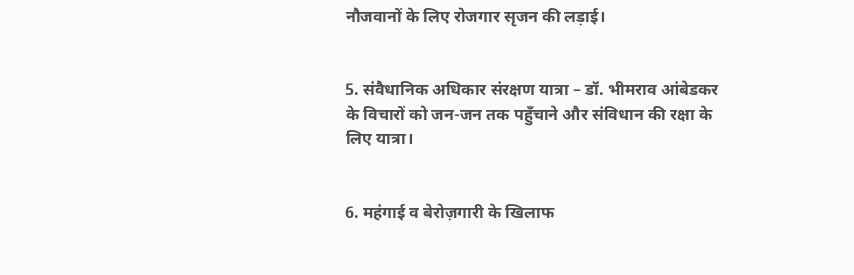नौजवानों के लिए रोजगार सृजन की लड़ाई।


5. संवैधानिक अधिकार संरक्षण यात्रा – डॉ. भीमराव आंबेडकर के विचारों को जन-जन तक पहुँचाने और संविधान की रक्षा के लिए यात्रा।


6. महंगाई व बेरोज़गारी के खिलाफ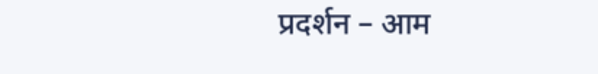प्रदर्शन – आम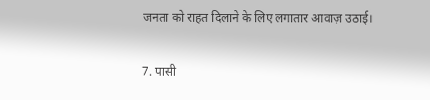जनता को राहत दिलाने के लिए लगातार आवाज़ उठाई।


7. पासी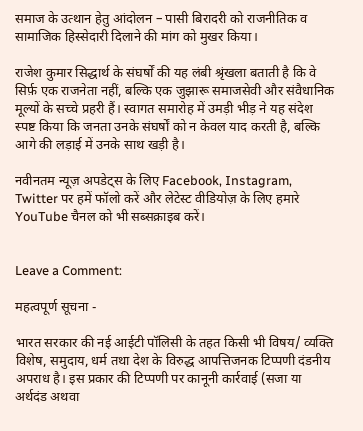समाज के उत्थान हेतु आंदोलन – पासी बिरादरी को राजनीतिक व सामाजिक हिस्सेदारी दिलाने की मांग को मुखर किया।

राजेश कुमार सिद्धार्थ के संघर्षों की यह लंबी श्रृंखला बताती है कि वे सिर्फ़ एक राजनेता नहीं, बल्कि एक जुझारू समाजसेवी और संवैधानिक मूल्यों के सच्चे प्रहरी हैं। स्वागत समारोह में उमड़ी भीड़ ने यह संदेश स्पष्ट किया कि जनता उनके संघर्षों को न केवल याद करती है, बल्कि आगे की लड़ाई में उनके साथ खड़ी है।

नवीनतम न्यूज़ अपडेट्स के लिए Facebook, Instagram, Twitter पर हमें फॉलो करें और लेटेस्ट वीडियोज़ के लिए हमारे YouTube चैनल को भी सब्सक्राइब करें।


Leave a Comment:

महत्वपूर्ण सूचना -

भारत सरकार की नई आईटी पॉलिसी के तहत किसी भी विषय/ व्यक्ति विशेष, समुदाय, धर्म तथा देश के विरुद्ध आपत्तिजनक टिप्पणी दंडनीय अपराध है। इस प्रकार की टिप्पणी पर कानूनी कार्रवाई (सजा या अर्थदंड अथवा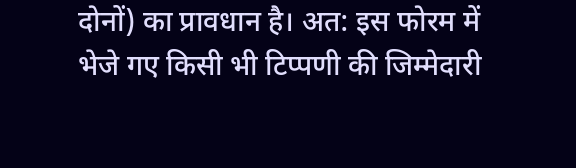दोनों) का प्रावधान है। अत: इस फोरम में भेजे गए किसी भी टिप्पणी की जिम्मेदारी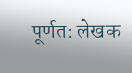पूर्णत: लेखक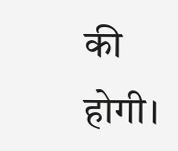की होगी।